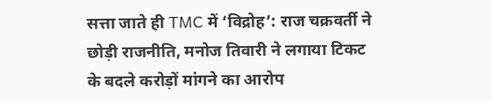सत्ता जाते ही TMC में ‘विद्रोह’: राज चक्रवर्ती ने छोड़ी राजनीति, मनोज तिवारी ने लगाया टिकट के बदले करोड़ों मांगने का आरोप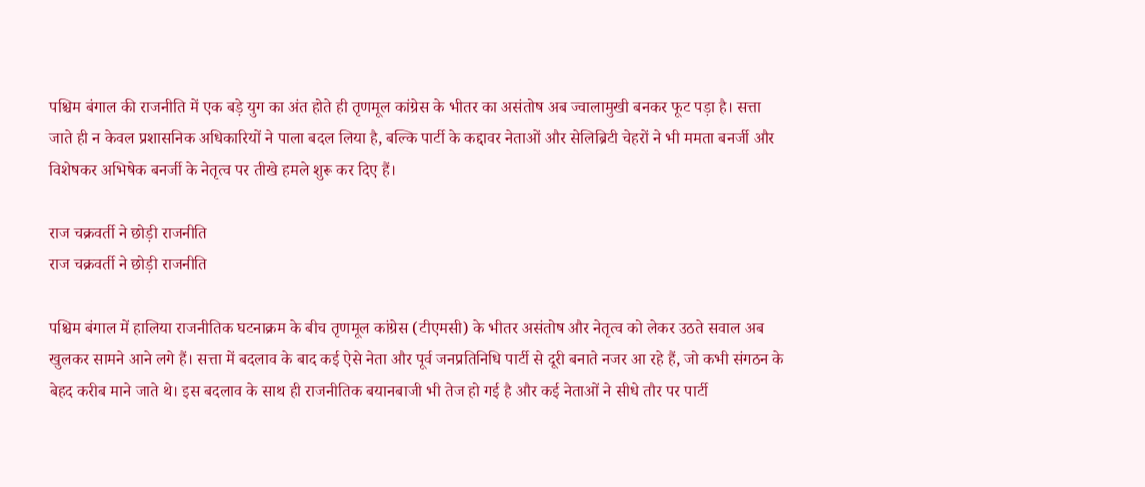पश्चिम बंगाल की राजनीति में एक बड़े युग का अंत होते ही तृणमूल कांग्रेस के भीतर का असंतोष अब ज्वालामुखी बनकर फूट पड़ा है। सत्ता जाते ही न केवल प्रशासनिक अधिकारियों ने पाला बदल लिया है, बल्कि पार्टी के कद्दावर नेताओं और सेलिब्रिटी चेहरों ने भी ममता बनर्जी और विशेषकर अभिषेक बनर्जी के नेतृत्व पर तीखे हमले शुरू कर दिए हैं।

राज चक्रवर्ती ने छोड़ी राजनीति
राज चक्रवर्ती ने छोड़ी राजनीति

पश्चिम बंगाल में हालिया राजनीतिक घटनाक्रम के बीच तृणमूल कांग्रेस (टीएमसी) के भीतर असंतोष और नेतृत्व को लेकर उठते सवाल अब खुलकर सामने आने लगे हैं। सत्ता में बदलाव के बाद कई ऐसे नेता और पूर्व जनप्रतिनिधि पार्टी से दूरी बनाते नजर आ रहे हैं, जो कभी संगठन के बेहद करीब माने जाते थे। इस बदलाव के साथ ही राजनीतिक बयानबाजी भी तेज हो गई है और कई नेताओं ने सीधे तौर पर पार्टी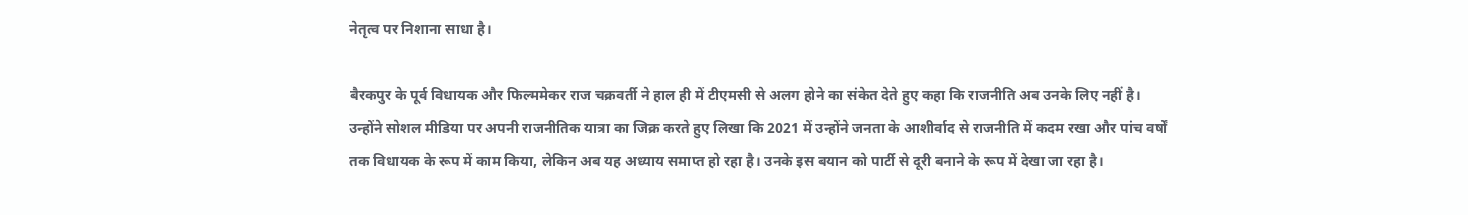नेतृत्व पर निशाना साधा है।

बैरकपुर के पूर्व विधायक और फिल्ममेकर राज चक्रवर्ती ने हाल ही में टीएमसी से अलग होने का संकेत देते हुए कहा कि राजनीति अब उनके लिए नहीं है। उन्होंने सोशल मीडिया पर अपनी राजनीतिक यात्रा का जिक्र करते हुए लिखा कि 2021 में उन्होंने जनता के आशीर्वाद से राजनीति में कदम रखा और पांच वर्षों तक विधायक के रूप में काम किया, लेकिन अब यह अध्याय समाप्त हो रहा है। उनके इस बयान को पार्टी से दूरी बनाने के रूप में देखा जा रहा है।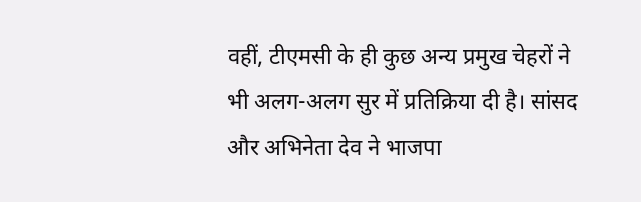वहीं, टीएमसी के ही कुछ अन्य प्रमुख चेहरों ने भी अलग-अलग सुर में प्रतिक्रिया दी है। सांसद और अभिनेता देव ने भाजपा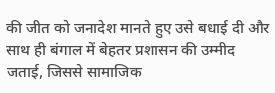की जीत को जनादेश मानते हुए उसे बधाई दी और साथ ही बंगाल में बेहतर प्रशासन की उम्मीद जताई, जिससे सामाजिक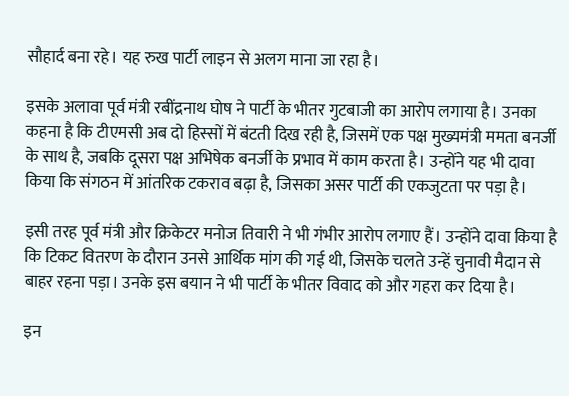सौहार्द बना रहे। यह रुख पार्टी लाइन से अलग माना जा रहा है।

इसके अलावा पूर्व मंत्री रबींद्रनाथ घोष ने पार्टी के भीतर गुटबाजी का आरोप लगाया है। उनका कहना है कि टीएमसी अब दो हिस्सों में बंटती दिख रही है, जिसमें एक पक्ष मुख्यमंत्री ममता बनर्जी के साथ है, जबकि दूसरा पक्ष अभिषेक बनर्जी के प्रभाव में काम करता है। उन्होंने यह भी दावा किया कि संगठन में आंतरिक टकराव बढ़ा है, जिसका असर पार्टी की एकजुटता पर पड़ा है।

इसी तरह पूर्व मंत्री और क्रिकेटर मनोज तिवारी ने भी गंभीर आरोप लगाए हैं। उन्होंने दावा किया है कि टिकट वितरण के दौरान उनसे आर्थिक मांग की गई थी, जिसके चलते उन्हें चुनावी मैदान से बाहर रहना पड़ा। उनके इस बयान ने भी पार्टी के भीतर विवाद को और गहरा कर दिया है।

इन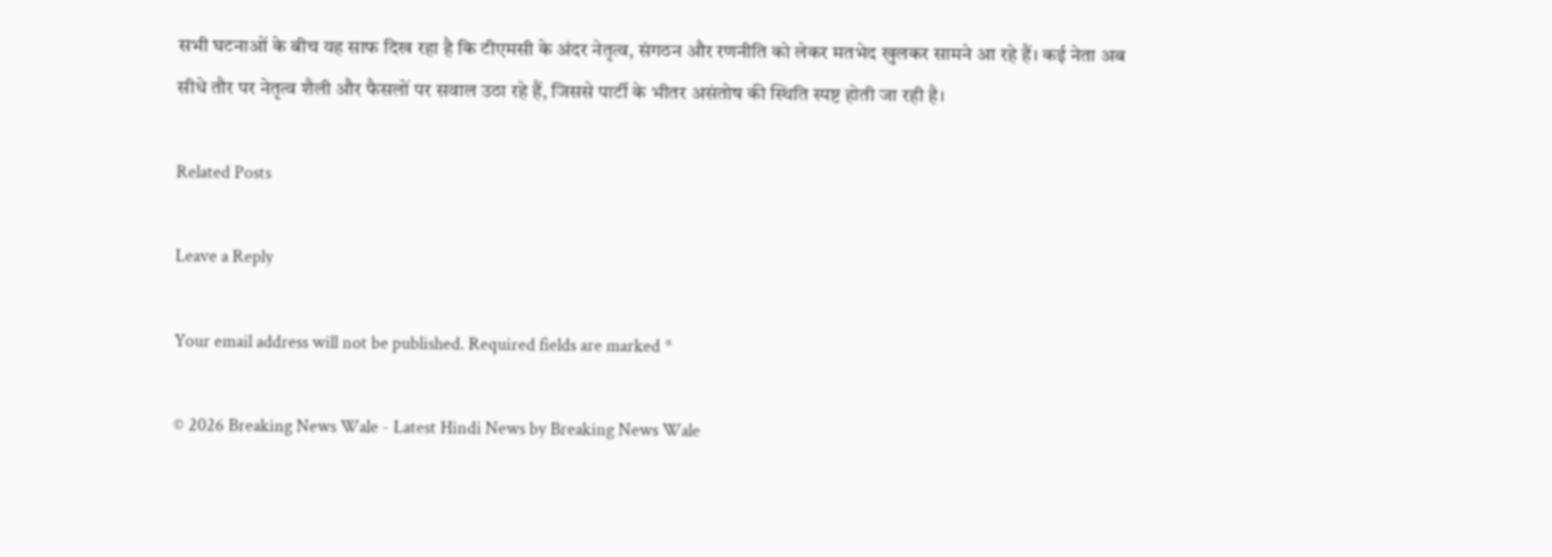सभी घटनाओं के बीच यह साफ दिख रहा है कि टीएमसी के अंदर नेतृत्व, संगठन और रणनीति को लेकर मतभेद खुलकर सामने आ रहे हैं। कई नेता अब सीधे तौर पर नेतृत्व शैली और फैसलों पर सवाल उठा रहे हैं, जिससे पार्टी के भीतर असंतोष की स्थिति स्पष्ट होती जा रही है।

Related Posts

Leave a Reply

Your email address will not be published. Required fields are marked *

© 2026 Breaking News Wale - Latest Hindi News by Breaking News Wale